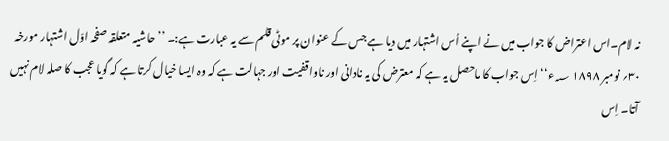نہ لام۔اس اعتراض کا جواب میں نے اپنے اُس اشتہار میں دیا ہے جس کے عنوان پر موٹی قلم سے یہ عبارت ہے:۔ ’’ حاشیہ متعلقہ صفحہ اوّل اشتہار مورخہ ۳۰؍ نومبر ۱۸۹۸ ؁ء‘‘ اِس جواب کا ماحصل یہ ہے کہ معترض کی یہ نادانی اور ناواقفیت اور جہالت ہے کہ وہ ایسا خیال کرتا ہے کہ گویا عجب کا صلہ لام نہیں آتا۔ اِس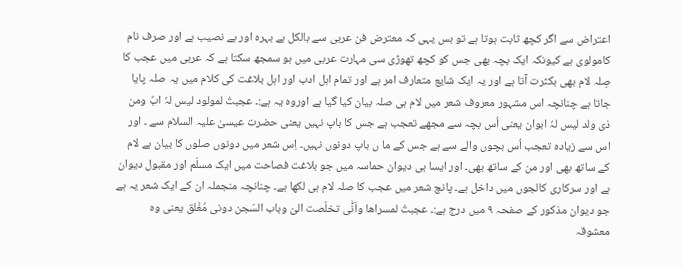اعتراض سے اگر کچھ ثابت ہوتا ہے تو بس یہی کہ معترض فن عربی سے بالکل بے بہرہ اور بے نصیب ہے اور صرف نام کامولوی ہے کیونکہ ایک بچہ بھی جس کو کچھ تھوڑی سی مہارت عربی میں ہو سمجھ سکتا ہے کہ عربی میں عجب کا صِلہ لام بھی بکثرت آتا ہے اور یہ ایک شایع متعارف امر ہے اور تمام اہل ادب اور اہل بلاغت کی کلام میں یہ صلہ پایا جاتا ہے چنانچہ اس مشہور معروف شعر میں لام ہی صلہ بیان کیا گیا ہے اوروہ یہ ہے:۔ عجبتُ لمولود لیس لہٗ ابٌ ومن ذی ولد لیس لہٗ ابوان یعنی اُس بچہ سے مجھے تعجب ہے جس کا باپ نہیں یعنی حضرت عیسیٰ علیہ السلام سے ۔ اور اس سے زیادہ تعجب اُس بچوں والے سے ہے جس کے ما ں باپ دونوں نہیں۔ اِس شعر میں دونوں صلوں کا بیان ہے لام کے ساتھ بھی اور من کے ساتھ بھی۔ اور ایسا ہی دیوان حماسہ میں جو بلاغت فصاحت میں ایک مسلّم اور مقبول دیوان ہے اور سرکاری کالجوں میں داخل ہے۔ پانچ شعر میں عجب کا صلہ لام ہی لکھا ہے۔ چنانچہ منجملہ ان کے ایک شعر یہ ہے جو دیوان مذکور کے صفحہ ۹ میں درج ہے:۔ عجبتُ لمسراھا واَنّٰی تخلّصت الیّ وباب السّجن دونی مُغْلق یعنی وہ معشوقہ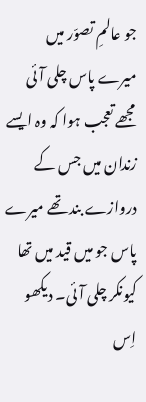جو عالمِ تصوّر میں میرے پاس چلی آئی مجھے تعجب ہوا کہ وہ ایسے زندان میں جس کے دروازے بند تھے میرے پاس جو میں قید میں تھا کیونکر چلی آئی۔ دیکھو اِس